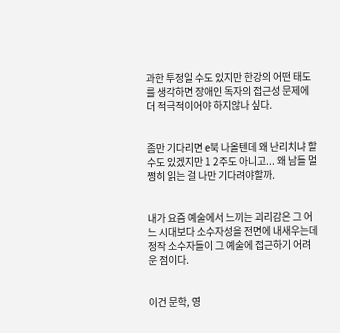과한 투정일 수도 있지만 한강의 어떤 태도를 생각하면 장애인 독자의 접근성 문제에 더 적극적이어야 하지않나 싶다.


좀만 기다리면 e북 나올텐데 왜 난리치냐 할 수도 있겠지만 1 2주도 아니고... 왜 남들 멀쩡히 읽는 걸 나만 기다려야할까.


내가 요즘 예술에서 느끼는 괴리감은 그 어느 시대보다 소수자성을 전면에 내새우는데 정작 소수자들이 그 예술에 접근하기 어려운 점이다.


이건 문학, 영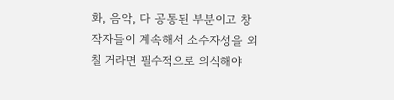화, 음악, 다 공통된 부분이고 창작자들이 계속해서 소수자성을 외칠 거라면 필수적으로 의식해야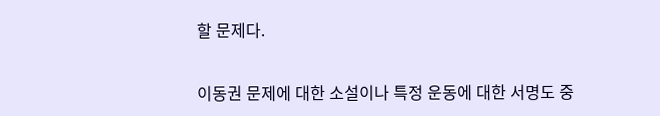할 문제다.


이동권 문제에 대한 소설이나 특정 운동에 대한 서명도 중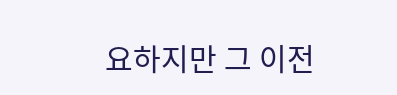요하지만 그 이전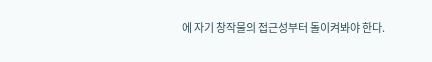에 자기 창작물의 접근성부터 돌이켜봐야 한다.